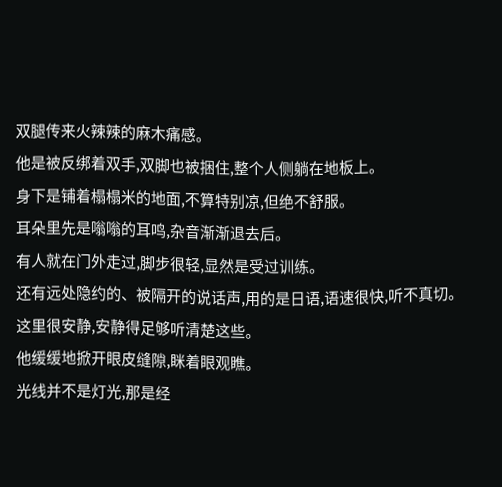双腿传来火辣辣的麻木痛感。
他是被反绑着双手,双脚也被捆住,整个人侧躺在地板上。
身下是铺着榻榻米的地面,不算特别凉,但绝不舒服。
耳朵里先是嗡嗡的耳鸣,杂音渐渐退去后。
有人就在门外走过,脚步很轻,显然是受过训练。
还有远处隐约的、被隔开的说话声,用的是日语,语速很快,听不真切。
这里很安静,安静得足够听清楚这些。
他缓缓地掀开眼皮缝隙,眯着眼观瞧。
光线并不是灯光,那是经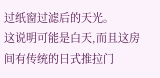过纸窗过滤后的天光。
这说明可能是白天,而且这房间有传统的日式推拉门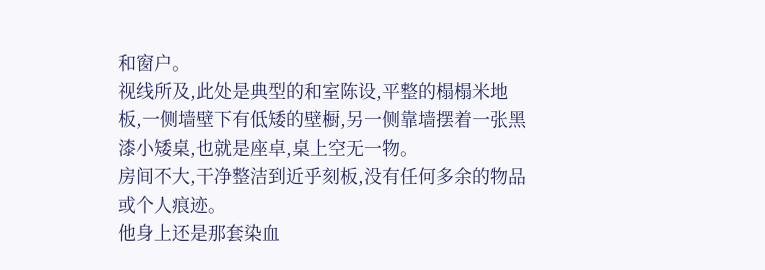和窗户。
视线所及,此处是典型的和室陈设,平整的榻榻米地板,一侧墙壁下有低矮的壁橱,另一侧靠墙摆着一张黑漆小矮桌,也就是座卓,桌上空无一物。
房间不大,干净整洁到近乎刻板,没有任何多余的物品或个人痕迹。
他身上还是那套染血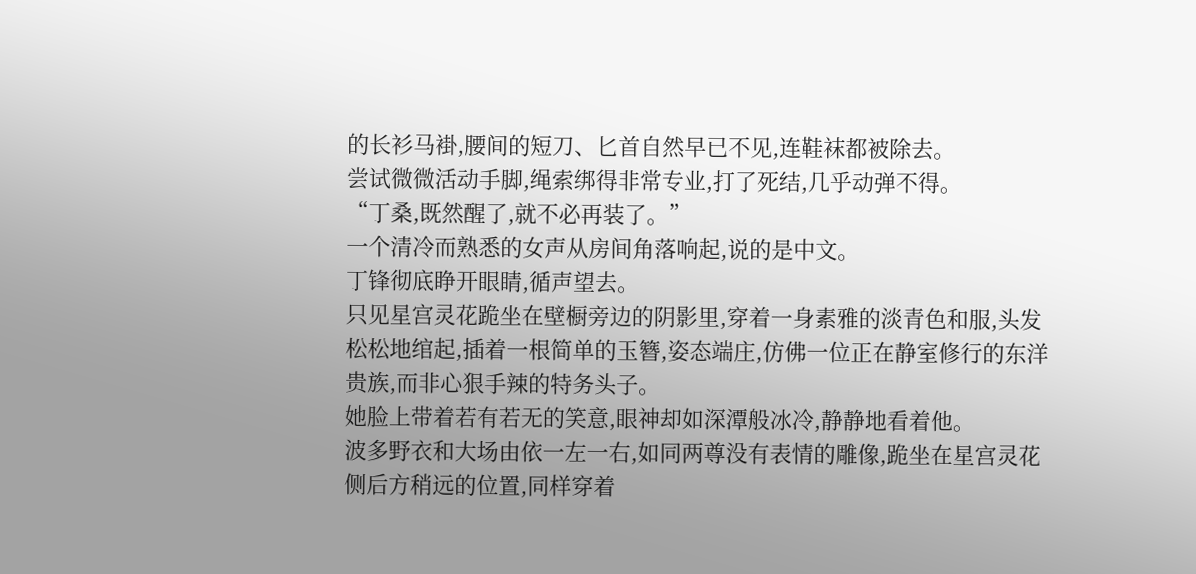的长衫马褂,腰间的短刀、匕首自然早已不见,连鞋袜都被除去。
尝试微微活动手脚,绳索绑得非常专业,打了死结,几乎动弹不得。
“丁桑,既然醒了,就不必再装了。”
一个清冷而熟悉的女声从房间角落响起,说的是中文。
丁锋彻底睁开眼睛,循声望去。
只见星宫灵花跪坐在壁橱旁边的阴影里,穿着一身素雅的淡青色和服,头发松松地绾起,插着一根简单的玉簪,姿态端庄,仿佛一位正在静室修行的东洋贵族,而非心狠手辣的特务头子。
她脸上带着若有若无的笑意,眼神却如深潭般冰冷,静静地看着他。
波多野衣和大场由依一左一右,如同两尊没有表情的雕像,跪坐在星宫灵花侧后方稍远的位置,同样穿着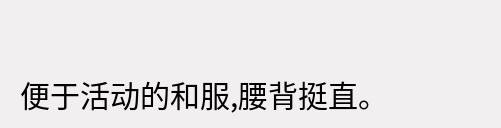便于活动的和服,腰背挺直。